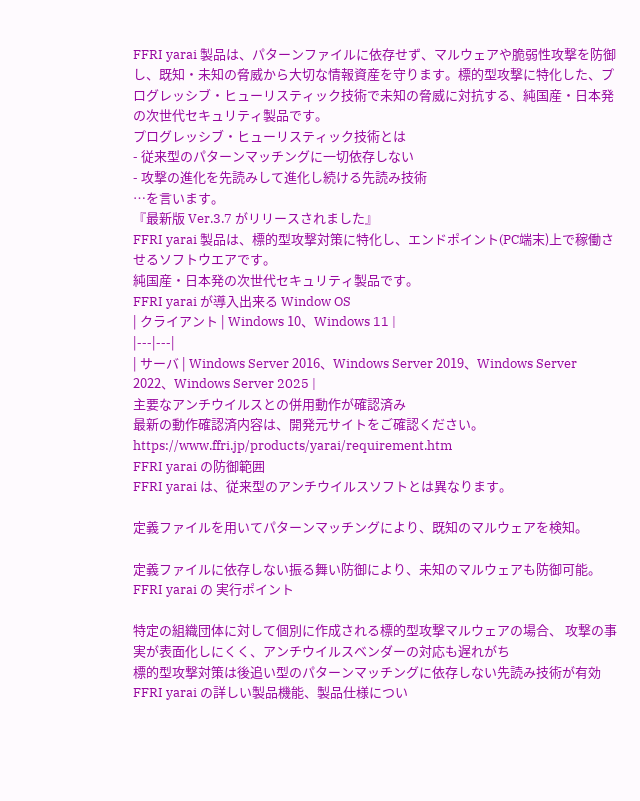FFRI yarai 製品は、パターンファイルに依存せず、マルウェアや脆弱性攻撃を防御し、既知・未知の脅威から大切な情報資産を守ります。標的型攻撃に特化した、プログレッシブ・ヒューリスティック技術で未知の脅威に対抗する、純国産・日本発の次世代セキュリティ製品です。
プログレッシブ・ヒューリスティック技術とは
- 従来型のパターンマッチングに一切依存しない
- 攻撃の進化を先読みして進化し続ける先読み技術
…を言います。
『最新版 Ver.3.7 がリリースされました』
FFRI yarai 製品は、標的型攻撃対策に特化し、エンドポイント(PC端末)上で稼働させるソフトウエアです。
純国産・日本発の次世代セキュリティ製品です。
FFRI yarai が導入出来る Window OS
| クライアント | Windows 10、Windows 11 |
|---|---|
| サーバ | Windows Server 2016、Windows Server 2019、Windows Server 2022、Windows Server 2025 |
主要なアンチウイルスとの併用動作が確認済み
最新の動作確認済内容は、開発元サイトをご確認ください。
https://www.ffri.jp/products/yarai/requirement.htm
FFRI yarai の防御範囲
FFRI yarai は、従来型のアンチウイルスソフトとは異なります。

定義ファイルを用いてパターンマッチングにより、既知のマルウェアを検知。

定義ファイルに依存しない振る舞い防御により、未知のマルウェアも防御可能。
FFRI yarai の 実行ポイント

特定の組織団体に対して個別に作成される標的型攻撃マルウェアの場合、 攻撃の事実が表面化しにくく、アンチウイルスベンダーの対応も遅れがち
標的型攻撃対策は後追い型のパターンマッチングに依存しない先読み技術が有効
FFRI yarai の詳しい製品機能、製品仕様につい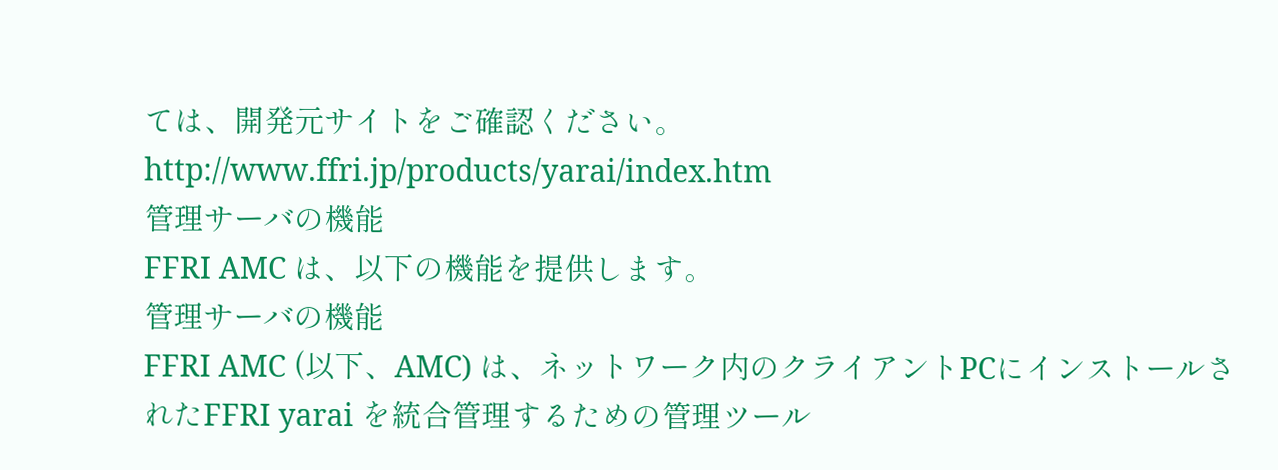ては、開発元サイトをご確認ください。
http://www.ffri.jp/products/yarai/index.htm
管理サーバの機能
FFRI AMC は、以下の機能を提供します。
管理サーバの機能
FFRI AMC (以下、AMC) は、ネットワーク内のクライアントPCにインストールされたFFRI yarai を統合管理するための管理ツール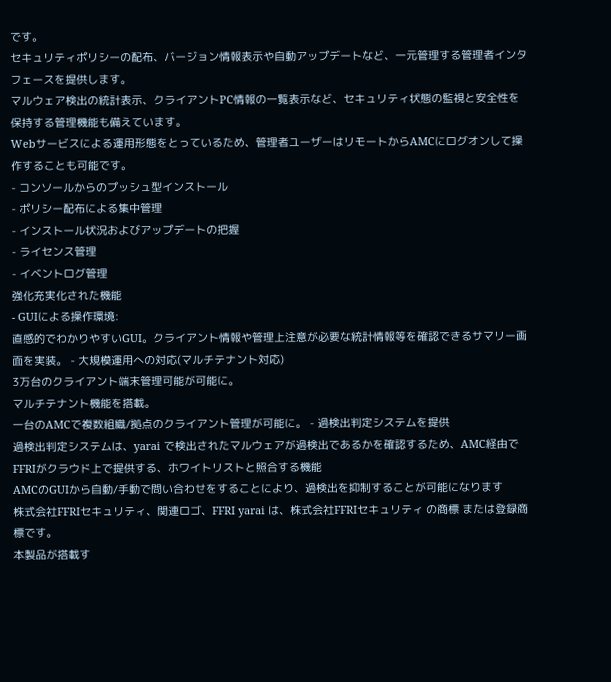です。
セキュリティポリシーの配布、バージョン情報表示や自動アップデートなど、一元管理する管理者インタフェースを提供します。
マルウェア検出の統計表示、クライアントPC情報の一覧表示など、セキュリティ状態の監視と安全性を保持する管理機能も備えています。
Webサービスによる運用形態をとっているため、管理者ユーザーはリモートからAMCにログオンして操作することも可能です。
- コンソールからのプッシュ型インストール
- ポリシー配布による集中管理
- インストール状況およびアップデートの把握
- ライセンス管理
- イベントログ管理
強化充実化された機能
- GUIによる操作環境:
直感的でわかりやすいGUI。クライアント情報や管理上注意が必要な統計情報等を確認できるサマリー画面を実装。 - 大規模運用への対応(マルチテナント対応)
3万台のクライアント端末管理可能が可能に。
マルチテナント機能を搭載。
一台のAMCで複数組織/拠点のクライアント管理が可能に。 - 過検出判定システムを提供
過検出判定システムは、yarai で検出されたマルウェアが過検出であるかを確認するため、AMC経由でFFRIがクラウド上で提供する、ホワイトリストと照合する機能
AMCのGUIから自動/手動で問い合わせをすることにより、過検出を抑制することが可能になります
株式会社FFRIセキュリティ、関連ロゴ、FFRI yarai は、株式会社FFRIセキュリティ の商標 または登録商標です。
本製品が搭載す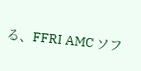る、FFRI AMC ソフ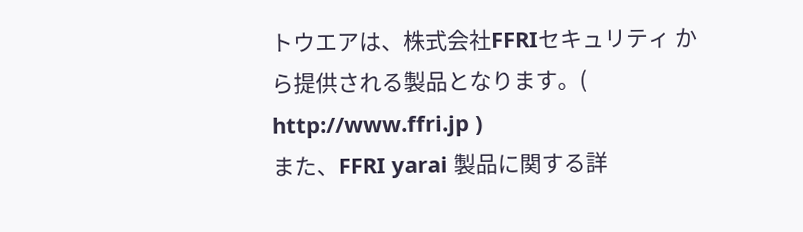トウエアは、株式会社FFRIセキュリティ から提供される製品となります。( http://www.ffri.jp )
また、FFRI yarai 製品に関する詳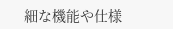細な機能や仕様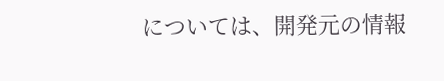については、開発元の情報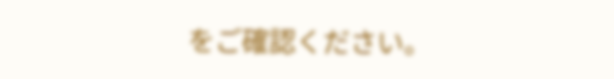をご確認ください。